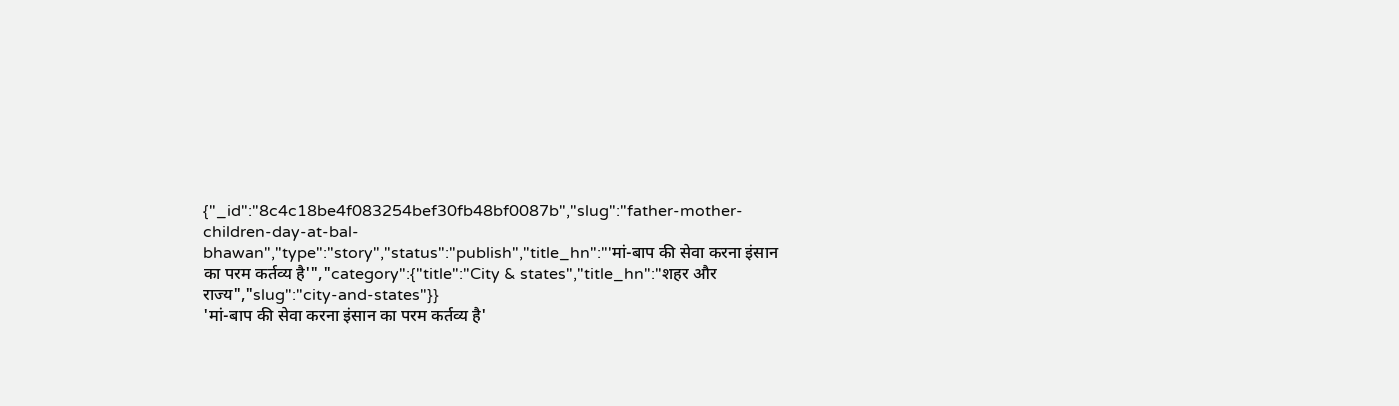{"_id":"8c4c18be4f083254bef30fb48bf0087b","slug":"father-mother-children-day-at-bal-bhawan","type":"story","status":"publish","title_hn":"'मां-बाप की सेवा करना इंसान का परम कर्तव्य है'","category":{"title":"City & states","title_hn":"शहर और राज्य","slug":"city-and-states"}}
'मां-बाप की सेवा करना इंसान का परम कर्तव्य है'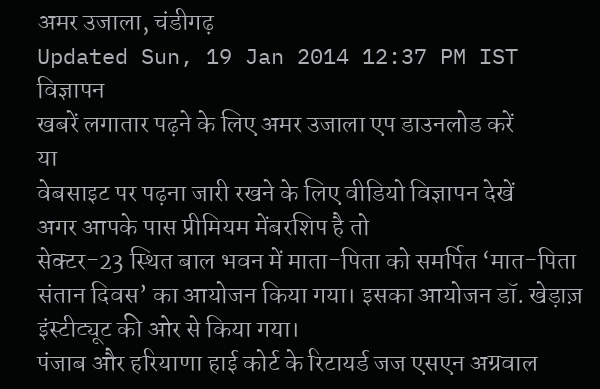अमर उजाला, चंडीगढ़
Updated Sun, 19 Jan 2014 12:37 PM IST
विज्ञापन
खबरें लगातार पढ़ने के लिए अमर उजाला एप डाउनलोड करें
या
वेबसाइट पर पढ़ना जारी रखने के लिए वीडियो विज्ञापन देखें
अगर आपके पास प्रीमियम मेंबरशिप है तो
सेक्टर-23 स्थित बाल भवन में माता-पिता को समर्पित ‘मात-पिता संतान दिवस’ का आयोजन किया गया। इसका आयोजन डॉ. खेड़ाज़ इंस्टीट्यूट की ओर से किया गया।
पंजाब और हरियाणा हाई कोर्ट के रिटायर्ड जज एसएन अग्रवाल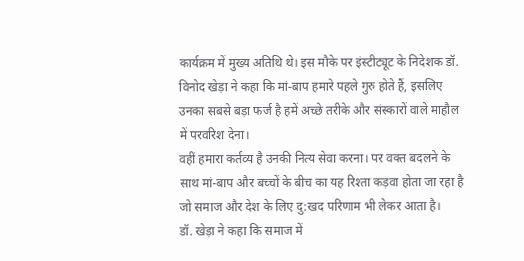कार्यक्रम में मुख्य अतिथि थे। इस मौके पर इंस्टीट्यूट के निदेशक डॉ. विनोद खेड़ा ने कहा कि मां-बाप हमारे पहले गुरु होते हैं, इसलिए उनका सबसे बड़ा फर्ज है हमें अच्छे तरीके और संस्कारों वाले माहौल में परवरिश देना।
वहीं हमारा कर्तव्य है उनकी नित्य सेवा करना। पर वक्त बदलने के साथ मां-बाप और बच्चों के बीच का यह रिश्ता कड़वा होता जा रहा है जो समाज और देश के लिए दु:खद परिणाम भी लेकर आता है।
डॉ. खेड़ा ने कहा कि समाज में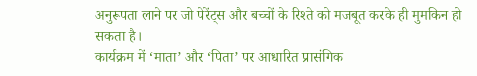अनुरूपता लाने पर जो पेरेंट्स और बच्चों के रिश्ते को मजबूत करके ही मुमकिन हो सकता है।
कार्यक्रम में ‘माता’ और ‘पिता’ पर आधारित प्रासंगिक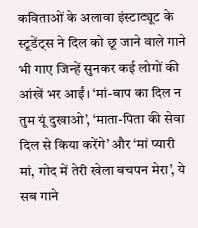कविताओं के अलावा इंस्टाट्यूट के स्टूडेंट्स ने दिल को छू जाने वाले गाने भी गाए जिन्हें सुनकर कई लोगों की आंखें भर आईं। ‘मां-बाप का दिल न तुम यूं दुखाओ’, ‘माता-पिता की सेवा दिल से किया करेंगे’ और ‘मां प्यारी मां, गोद में तेरी खेला बचपन मेरा’, ये सब गाने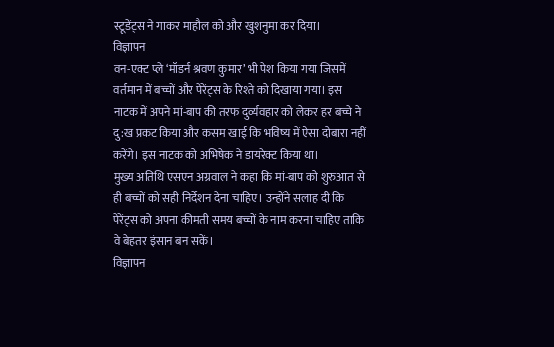स्टूडेंट्स ने गाकर माहौल को और खुशनुमा कर दिया।
विज्ञापन
वन-एक्ट प्ले ‘मॉडर्न श्रवण कुमार’ भी पेश किया गया जिसमें वर्तमान में बच्चों और पेरेंट्स के रिश्ते को दिखाया गया। इस नाटक में अपने मां-बाप की तरफ दुर्व्यवहार को लेकर हर बच्चे ने दु:ख प्रकट किया और कसम खाई कि भविष्य में ऐसा दोबारा नहीं करेंगे। इस नाटक को अभिषेक ने डायरेक्ट किया था।
मुख्य अतिथि एसएन अग्रवाल ने कहा कि मां-बाप को शुरुआत से ही बच्चों को सही निर्देशन देना चाहिए। उन्होंने सलाह दी कि पेरेंट्स को अपना कीमती समय बच्चों के नाम करना चाहिए ताकि वे बेहतर इंसान बन सकें।
विज्ञापन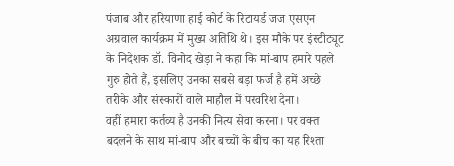पंजाब और हरियाणा हाई कोर्ट के रिटायर्ड जज एसएन अग्रवाल कार्यक्रम में मुख्य अतिथि थे। इस मौके पर इंस्टीट्यूट के निदेशक डॉ. विनोद खेड़ा ने कहा कि मां-बाप हमारे पहले गुरु होते हैं, इसलिए उनका सबसे बड़ा फर्ज है हमें अच्छे तरीके और संस्कारों वाले माहौल में परवरिश देना।
वहीं हमारा कर्तव्य है उनकी नित्य सेवा करना। पर वक्त बदलने के साथ मां-बाप और बच्चों के बीच का यह रिश्ता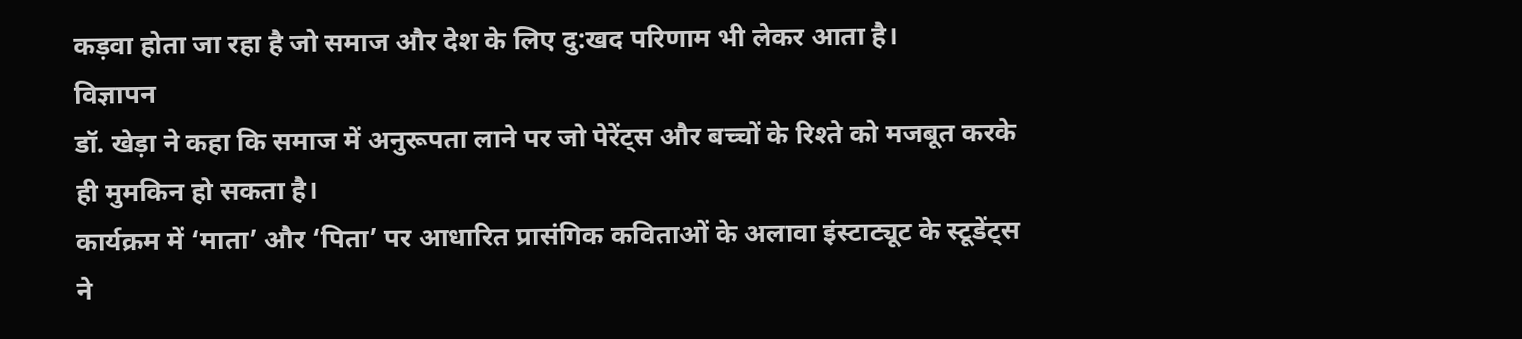कड़वा होता जा रहा है जो समाज और देश के लिए दु:खद परिणाम भी लेकर आता है।
विज्ञापन
डॉ. खेड़ा ने कहा कि समाज में अनुरूपता लाने पर जो पेरेंट्स और बच्चों के रिश्ते को मजबूत करके ही मुमकिन हो सकता है।
कार्यक्रम में ‘माता’ और ‘पिता’ पर आधारित प्रासंगिक कविताओं के अलावा इंस्टाट्यूट के स्टूडेंट्स ने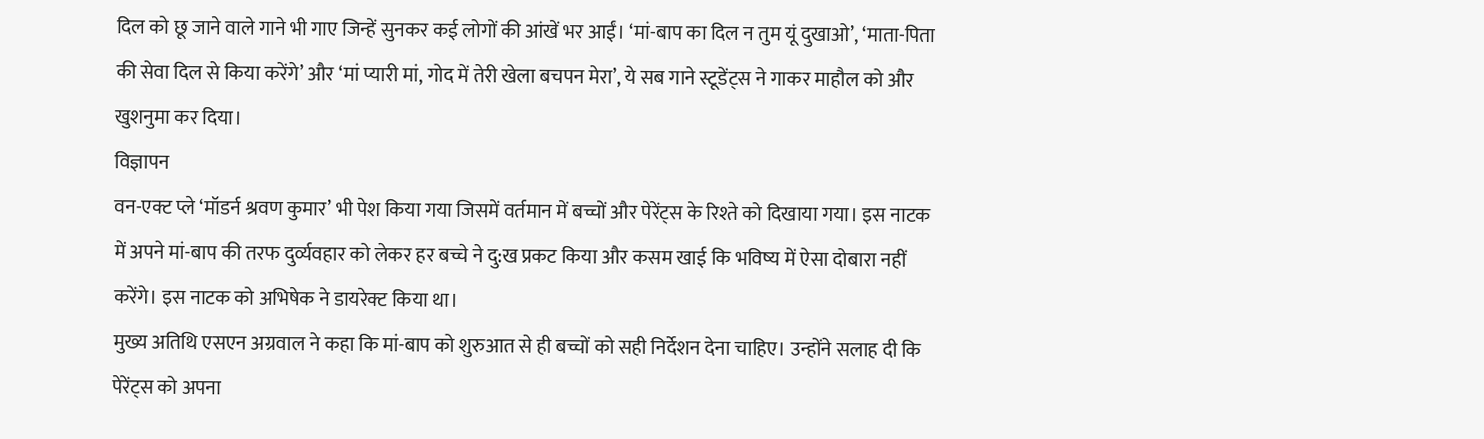दिल को छू जाने वाले गाने भी गाए जिन्हें सुनकर कई लोगों की आंखें भर आईं। ‘मां-बाप का दिल न तुम यूं दुखाओ’, ‘माता-पिता की सेवा दिल से किया करेंगे’ और ‘मां प्यारी मां, गोद में तेरी खेला बचपन मेरा’, ये सब गाने स्टूडेंट्स ने गाकर माहौल को और खुशनुमा कर दिया।
विज्ञापन
वन-एक्ट प्ले ‘मॉडर्न श्रवण कुमार’ भी पेश किया गया जिसमें वर्तमान में बच्चों और पेरेंट्स के रिश्ते को दिखाया गया। इस नाटक में अपने मां-बाप की तरफ दुर्व्यवहार को लेकर हर बच्चे ने दु:ख प्रकट किया और कसम खाई कि भविष्य में ऐसा दोबारा नहीं करेंगे। इस नाटक को अभिषेक ने डायरेक्ट किया था।
मुख्य अतिथि एसएन अग्रवाल ने कहा कि मां-बाप को शुरुआत से ही बच्चों को सही निर्देशन देना चाहिए। उन्होंने सलाह दी कि पेरेंट्स को अपना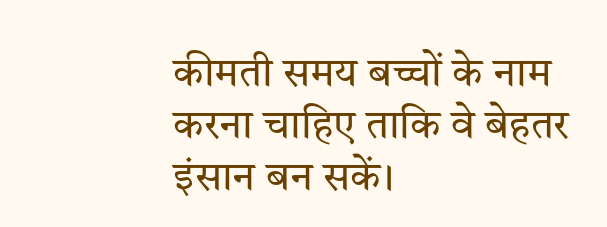कीमती समय बच्चों के नाम करना चाहिए ताकि वे बेहतर इंसान बन सकें।